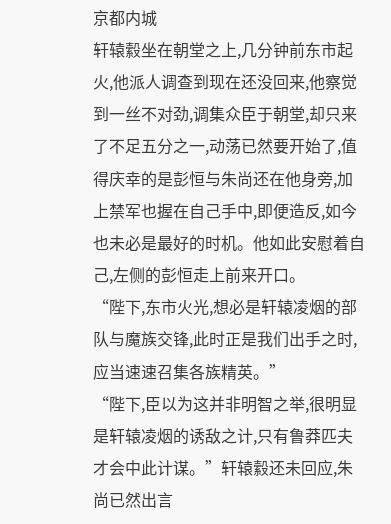京都内城
轩辕縠坐在朝堂之上,几分钟前东市起火,他派人调查到现在还没回来,他察觉到一丝不对劲,调集众臣于朝堂,却只来了不足五分之一,动荡已然要开始了,值得庆幸的是彭恒与朱尚还在他身旁,加上禁军也握在自己手中,即便造反,如今也未必是最好的时机。他如此安慰着自己,左侧的彭恒走上前来开口。
“陛下,东市火光,想必是轩辕凌烟的部队与魔族交锋,此时正是我们出手之时,应当速速召集各族精英。”
“陛下,臣以为这并非明智之举,很明显是轩辕凌烟的诱敌之计,只有鲁莽匹夫才会中此计谋。”轩辕縠还未回应,朱尚已然出言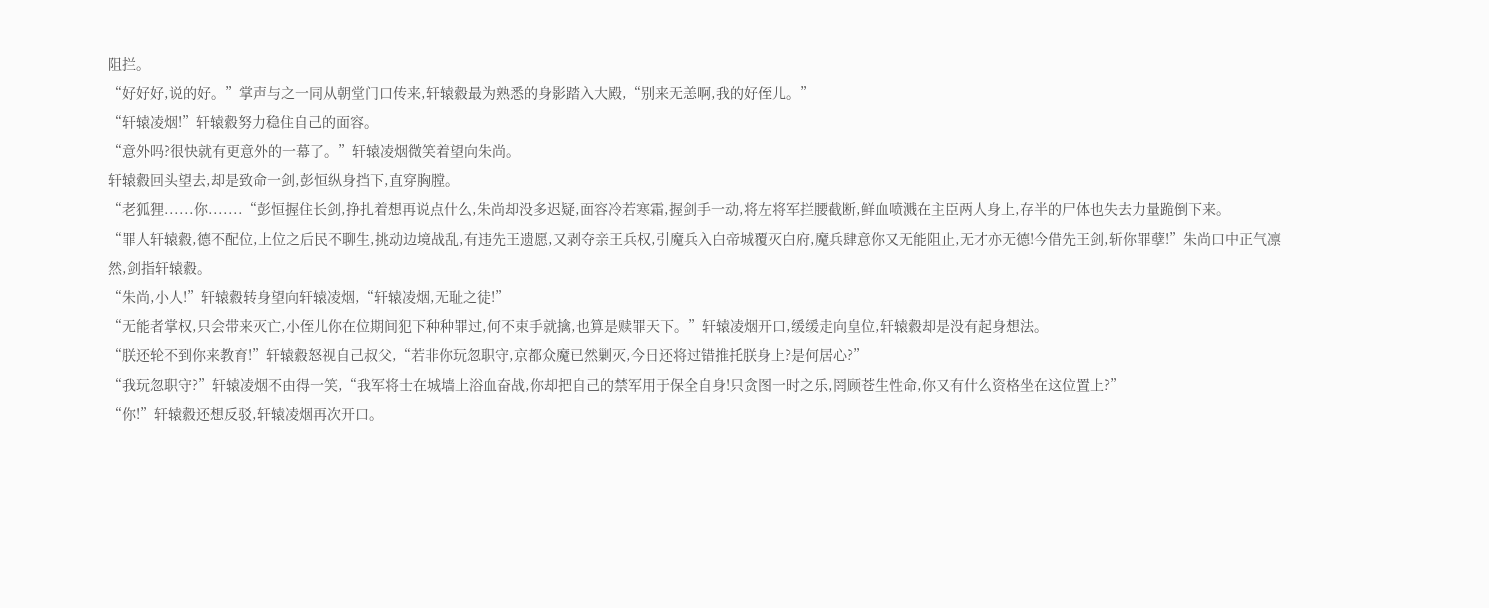阻拦。
“好好好,说的好。”掌声与之一同从朝堂门口传来,轩辕縠最为熟悉的身影踏入大殿,“别来无恙啊,我的好侄儿。”
“轩辕凌烟!”轩辕縠努力稳住自己的面容。
“意外吗?很快就有更意外的一幕了。”轩辕凌烟微笑着望向朱尚。
轩辕縠回头望去,却是致命一剑,彭恒纵身挡下,直穿胸膛。
“老狐狸......你.......“彭恒握住长剑,挣扎着想再说点什么,朱尚却没多迟疑,面容冷若寒霜,握剑手一动,将左将军拦腰截断,鲜血喷溅在主臣两人身上,存半的尸体也失去力量跪倒下来。
“罪人轩辕縠,德不配位,上位之后民不聊生,挑动边境战乱,有违先王遗愿,又剥夺亲王兵权,引魔兵入白帝城覆灭白府,魔兵肆意你又无能阻止,无才亦无德!今借先王剑,斩你罪孽!”朱尚口中正气凛然,剑指轩辕縠。
“朱尚,小人!”轩辕縠转身望向轩辕凌烟,“轩辕凌烟,无耻之徒!”
“无能者掌权,只会带来灭亡,小侄儿你在位期间犯下种种罪过,何不束手就擒,也算是赎罪天下。”轩辕凌烟开口,缓缓走向皇位,轩辕縠却是没有起身想法。
“朕还轮不到你来教育!”轩辕縠怒视自己叔父,“若非你玩忽职守,京都众魔已然剿灭,今日还将过错推托朕身上?是何居心?”
“我玩忽职守?”轩辕凌烟不由得一笑,“我军将士在城墙上浴血奋战,你却把自己的禁军用于保全自身!只贪图一时之乐,罔顾苍生性命,你又有什么资格坐在这位置上?”
“你!”轩辕縠还想反驳,轩辕凌烟再次开口。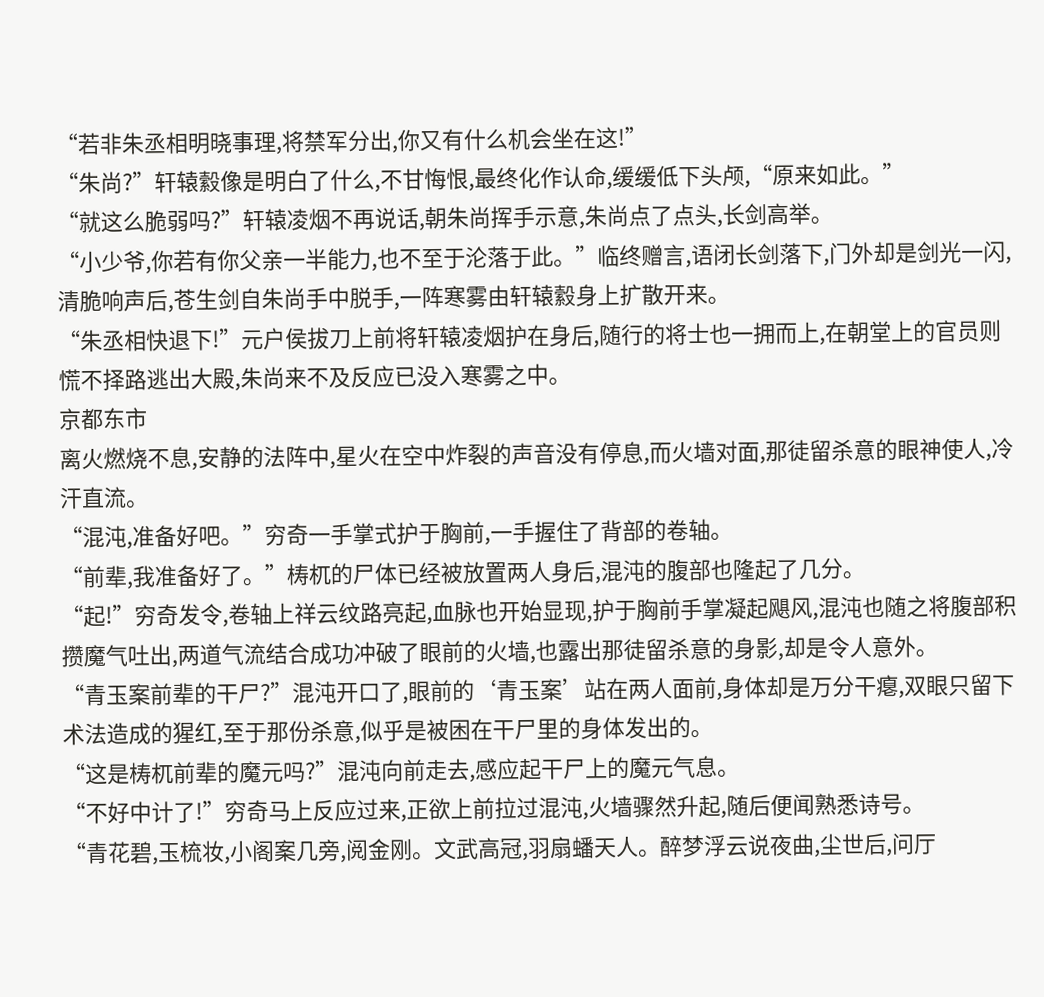“若非朱丞相明晓事理,将禁军分出,你又有什么机会坐在这!”
“朱尚?”轩辕縠像是明白了什么,不甘悔恨,最终化作认命,缓缓低下头颅,“原来如此。”
“就这么脆弱吗?”轩辕凌烟不再说话,朝朱尚挥手示意,朱尚点了点头,长剑高举。
“小少爷,你若有你父亲一半能力,也不至于沦落于此。”临终赠言,语闭长剑落下,门外却是剑光一闪,清脆响声后,苍生剑自朱尚手中脱手,一阵寒雾由轩辕縠身上扩散开来。
“朱丞相快退下!”元户侯拔刀上前将轩辕凌烟护在身后,随行的将士也一拥而上,在朝堂上的官员则慌不择路逃出大殿,朱尚来不及反应已没入寒雾之中。
京都东市
离火燃烧不息,安静的法阵中,星火在空中炸裂的声音没有停息,而火墙对面,那徒留杀意的眼神使人,冷汗直流。
“混沌,准备好吧。”穷奇一手掌式护于胸前,一手握住了背部的卷轴。
“前辈,我准备好了。”梼杌的尸体已经被放置两人身后,混沌的腹部也隆起了几分。
“起!”穷奇发令,卷轴上祥云纹路亮起,血脉也开始显现,护于胸前手掌凝起飓风,混沌也随之将腹部积攒魔气吐出,两道气流结合成功冲破了眼前的火墙,也露出那徒留杀意的身影,却是令人意外。
“青玉案前辈的干尸?”混沌开口了,眼前的‘青玉案’站在两人面前,身体却是万分干瘪,双眼只留下术法造成的猩红,至于那份杀意,似乎是被困在干尸里的身体发出的。
“这是梼杌前辈的魔元吗?”混沌向前走去,感应起干尸上的魔元气息。
“不好中计了!”穷奇马上反应过来,正欲上前拉过混沌,火墙骤然升起,随后便闻熟悉诗号。
“青花碧,玉梳妆,小阁案几旁,阅金刚。文武高冠,羽扇蟠天人。醉梦浮云说夜曲,尘世后,问厅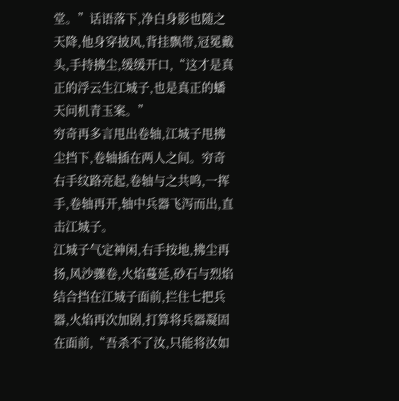堂。”话语落下,净白身影也随之天降,他身穿披风,背挂飘带,冠冕戴头,手持拂尘,缓缓开口,“这才是真正的浮云生江城子,也是真正的蟠天问机青玉案。”
穷奇再多言甩出卷轴,江城子甩拂尘挡下,卷轴插在两人之间。穷奇右手纹路亮起,卷轴与之共鸣,一挥手,卷轴再开,轴中兵器飞泻而出,直击江城子。
江城子气定神闲,右手按地,拂尘再扬,风沙骤卷,火焰蔓延,砂石与烈焰结合挡在江城子面前,拦住七把兵器,火焰再次加剧,打算将兵器凝固在面前,“吾杀不了汝,只能将汝如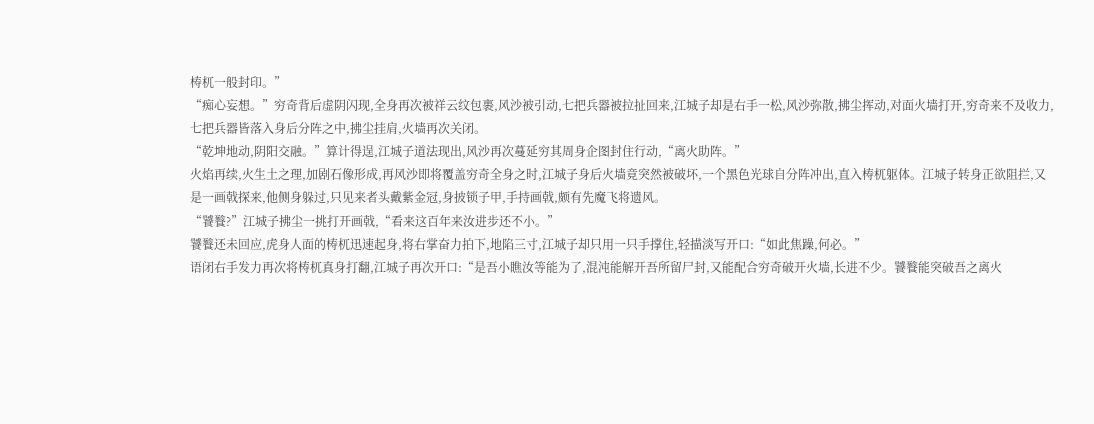梼杌一般封印。”
“痴心妄想。”穷奇背后虚阴闪现,全身再次被祥云纹包裹,风沙被引动,七把兵器被拉扯回来,江城子却是右手一松,风沙弥散,拂尘挥动,对面火墙打开,穷奇来不及收力,七把兵器皆落入身后分阵之中,拂尘挂肩,火墙再次关闭。
“乾坤地动,阴阳交融。”算计得逞,江城子道法现出,风沙再次蔓延穷其周身企图封住行动,“离火助阵。”
火焰再续,火生土之理,加剧石像形成,再风沙即将覆盖穷奇全身之时,江城子身后火墙竟突然被破坏,一个黑色光球自分阵冲出,直入梼杌躯体。江城子转身正欲阻拦,又是一画戟探来,他侧身躲过,只见来者头戴紫金冠,身披锁子甲,手持画戟,颇有先魔飞将遗风。
“饕餮?”江城子拂尘一挑打开画戟,“看来这百年来汝进步还不小。”
饕餮还未回应,虎身人面的梼杌迅速起身,将右掌奋力拍下,地陷三寸,江城子却只用一只手撑住,轻描淡写开口:“如此焦躁,何必。”
语闭右手发力再次将梼杌真身打翻,江城子再次开口:“是吾小瞧汝等能为了,混沌能解开吾所留尸封,又能配合穷奇破开火墙,长进不少。饕餮能突破吾之离火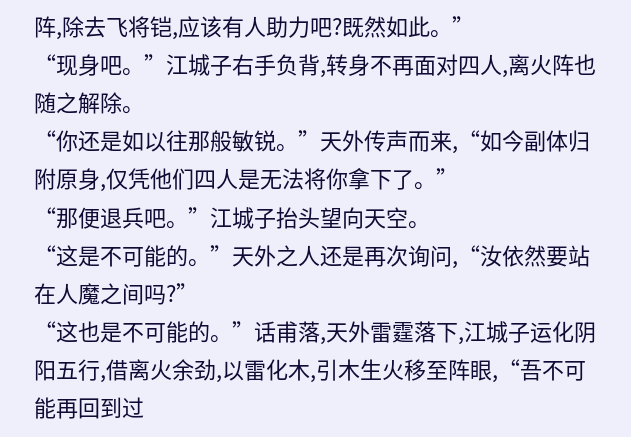阵,除去飞将铠,应该有人助力吧?既然如此。”
“现身吧。”江城子右手负背,转身不再面对四人,离火阵也随之解除。
“你还是如以往那般敏锐。”天外传声而来,“如今副体归附原身,仅凭他们四人是无法将你拿下了。”
“那便退兵吧。”江城子抬头望向天空。
“这是不可能的。”天外之人还是再次询问,“汝依然要站在人魔之间吗?”
“这也是不可能的。”话甫落,天外雷霆落下,江城子运化阴阳五行,借离火余劲,以雷化木,引木生火移至阵眼,“吾不可能再回到过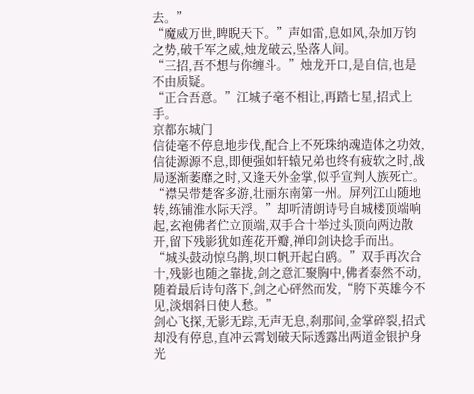去。”
“魔威万世,睥睨天下。”声如雷,息如风,杂加万钧之势,破千军之威,烛龙破云,坠落人间。
“三招,吾不想与你缠斗。”烛龙开口,是自信,也是不由质疑。
“正合吾意。”江城子毫不相让,再踏七星,招式上手。
京都东城门
信徒毫不停息地步伐,配合上不死珠纳魂造体之功效,信徒源源不息,即便强如轩辕兄弟也终有疲软之时,战局逐渐萎靡之时,又逢天外金掌,似乎宣判人族死亡。
“襟吴带楚客多游,壮丽东南第一州。屏列江山随地转,练铺淮水际天浮。”却听清朗诗号自城楼顶端响起,玄袍佛者伫立顶端,双手合十举过头顶向两边散开,留下残影犹如莲花开瓣,禅印剑诀捻手而出。
“城头鼓动惊乌鹊,坝口帆开起白鸥。”双手再次合十,残影也随之靠拢,剑之意汇聚胸中,佛者泰然不动,随着最后诗句落下,剑之心砰然而发,“胯下英雄今不见,淡烟斜日使人愁。”
剑心飞探,无影无踪,无声无息,刹那间,金掌碎裂,招式却没有停息,直冲云霄划破天际透露出两道金银护身光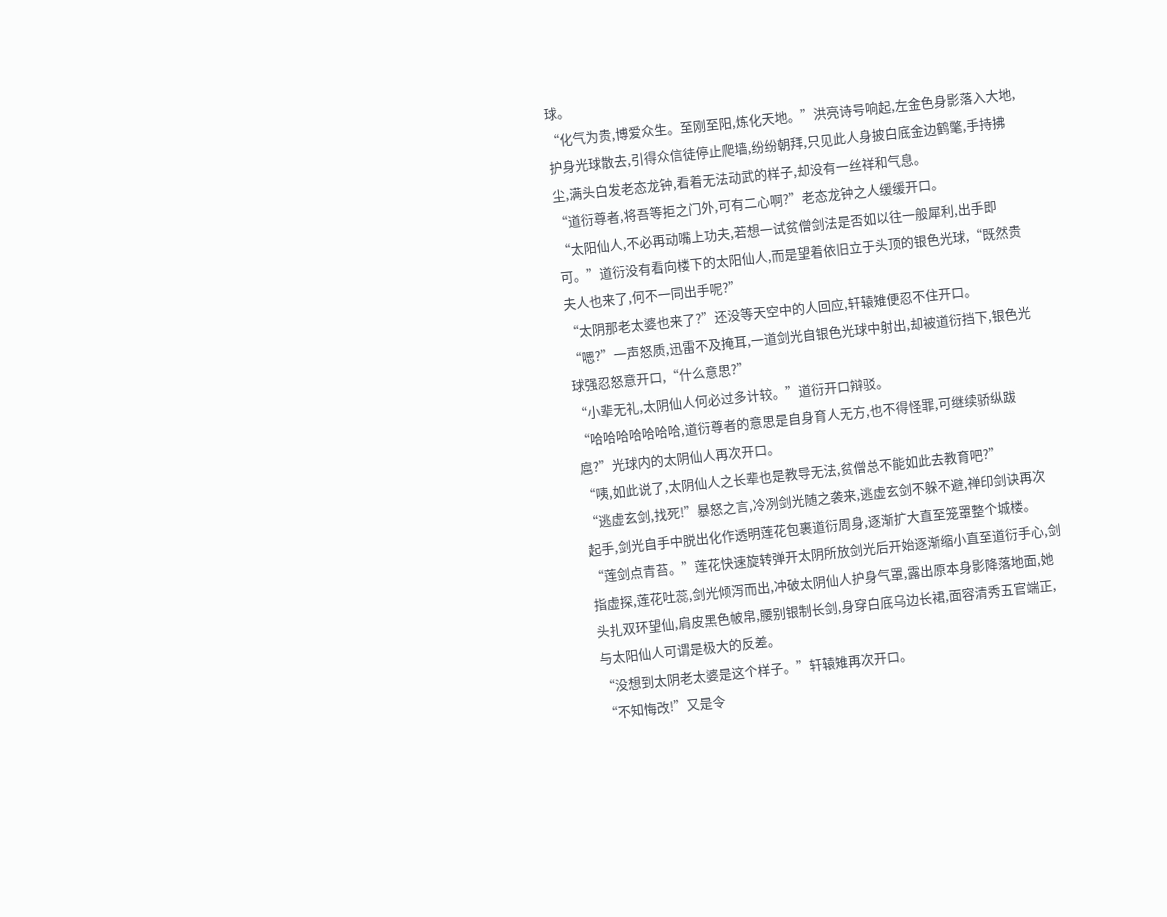球。
“化气为贵,博爱众生。至刚至阳,炼化天地。”洪亮诗号响起,左金色身影落入大地,护身光球散去,引得众信徒停止爬墙,纷纷朝拜,只见此人身披白底金边鹤氅,手持拂尘,满头白发老态龙钟,看着无法动武的样子,却没有一丝祥和气息。
“道衍尊者,将吾等拒之门外,可有二心啊?”老态龙钟之人缓缓开口。
“太阳仙人,不必再动嘴上功夫,若想一试贫僧剑法是否如以往一般犀利,出手即可。”道衍没有看向楼下的太阳仙人,而是望着依旧立于头顶的银色光球,“既然贵夫人也来了,何不一同出手呢?”
“太阴那老太婆也来了?”还没等天空中的人回应,轩辕雉便忍不住开口。
“嗯?”一声怒质,迅雷不及掩耳,一道剑光自银色光球中射出,却被道衍挡下,银色光球强忍怒意开口,“什么意思?”
“小辈无礼,太阴仙人何必过多计较。”道衍开口辩驳。
“哈哈哈哈哈哈哈,道衍尊者的意思是自身育人无方,也不得怪罪,可继续骄纵跋扈?”光球内的太阴仙人再次开口。
“咦,如此说了,太阴仙人之长辈也是教导无法,贫僧总不能如此去教育吧?”
“逃虚玄剑,找死!”暴怒之言,冷冽剑光随之袭来,逃虚玄剑不躲不避,禅印剑诀再次起手,剑光自手中脱出化作透明莲花包裹道衍周身,逐渐扩大直至笼罩整个城楼。
“莲剑点青苔。”莲花快速旋转弹开太阴所放剑光后开始逐渐缩小直至道衍手心,剑指虚探,莲花吐蕊,剑光倾泻而出,冲破太阴仙人护身气罩,露出原本身影降落地面,她头扎双环望仙,肩皮黑色帔帛,腰别银制长剑,身穿白底乌边长裙,面容清秀五官端正,与太阳仙人可谓是极大的反差。
“没想到太阴老太婆是这个样子。”轩辕雉再次开口。
“不知悔改!”又是令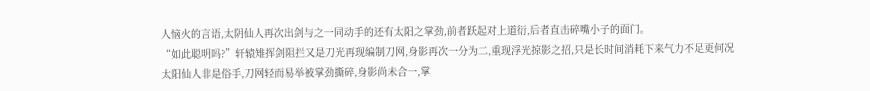人恼火的言语,太阴仙人再次出剑与之一同动手的还有太阳之掌劲,前者跃起对上道衍,后者直击碎嘴小子的面门。
“如此聪明吗?”轩辕雉挥剑阻拦又是刀光再现编制刀网,身影再次一分为二,重现浮光掠影之招,只是长时间消耗下来气力不足更何况太阳仙人非是俗手,刀网轻而易举被掌劲撕碎,身影尚未合一,掌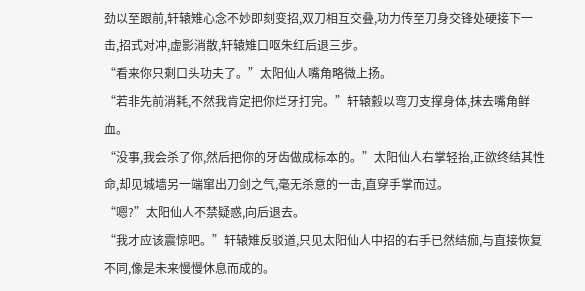劲以至跟前,轩辕雉心念不妙即刻变招,双刀相互交叠,功力传至刀身交锋处硬接下一击,招式对冲,虚影消散,轩辕雉口呕朱红后退三步。
“看来你只剩口头功夫了。”太阳仙人嘴角略微上扬。
“若非先前消耗,不然我肯定把你烂牙打完。”轩辕縠以弯刀支撑身体,抹去嘴角鲜血。
“没事,我会杀了你,然后把你的牙齿做成标本的。”太阳仙人右掌轻抬,正欲终结其性命,却见城墙另一端窜出刀剑之气,毫无杀意的一击,直穿手掌而过。
“嗯?”太阳仙人不禁疑惑,向后退去。
“我才应该震惊吧。”轩辕雉反驳道,只见太阳仙人中招的右手已然结痂,与直接恢复不同,像是未来慢慢休息而成的。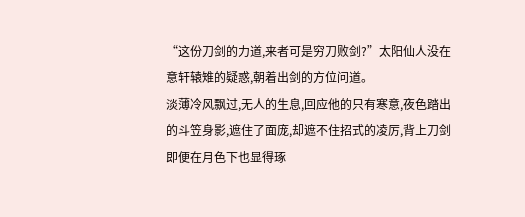“这份刀剑的力道,来者可是穷刀败剑?”太阳仙人没在意轩辕雉的疑惑,朝着出剑的方位问道。
淡薄冷风飘过,无人的生息,回应他的只有寒意,夜色踏出的斗笠身影,遮住了面庞,却遮不住招式的凌厉,背上刀剑即便在月色下也显得琢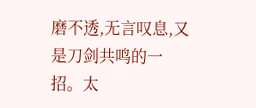磨不透,无言叹息,又是刀剑共鸣的一招。太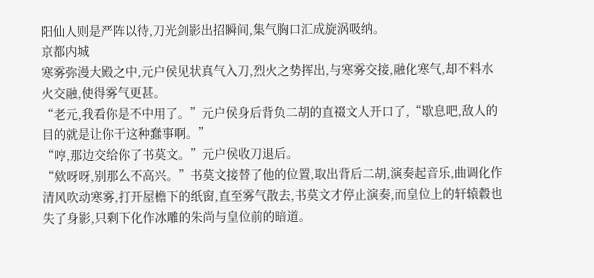阳仙人则是严阵以待,刀光剑影出招瞬间,集气胸口汇成旋涡吸纳。
京都内城
寒雾弥漫大殿之中,元户侯见状真气入刀,烈火之势挥出,与寒雾交接,融化寒气,却不料水火交融,使得雾气更甚。
“老元,我看你是不中用了。”元户侯身后背负二胡的直裰文人开口了,“歇息吧,敌人的目的就是让你干这种蠢事啊。”
“哼,那边交给你了书莫文。”元户侯收刀退后。
“欸呀呀,别那么不高兴。”书莫文接替了他的位置,取出背后二胡,演奏起音乐,曲调化作清风吹动寒雾,打开屋檐下的纸窗,直至雾气散去,书莫文才停止演奏,而皇位上的轩辕縠也失了身影,只剩下化作冰雕的朱尚与皇位前的暗道。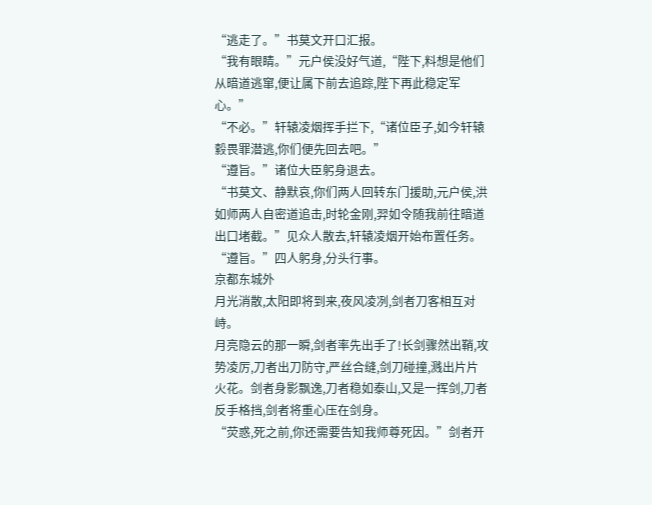“逃走了。”书莫文开口汇报。
“我有眼睛。”元户侯没好气道,“陛下,料想是他们从暗道逃窜,便让属下前去追踪,陛下再此稳定军心。”
“不必。”轩辕凌烟挥手拦下,“诸位臣子,如今轩辕縠畏罪潜逃,你们便先回去吧。”
“遵旨。”诸位大臣躬身退去。
“书莫文、静默哀,你们两人回转东门援助,元户侯,洪如师两人自密道追击,时轮金刚,羿如令随我前往暗道出口堵截。”见众人散去,轩辕凌烟开始布置任务。
“遵旨。”四人躬身,分头行事。
京都东城外
月光消散,太阳即将到来,夜风凌冽,剑者刀客相互对峙。
月亮隐云的那一瞬,剑者率先出手了!长剑骤然出鞘,攻势凌厉,刀者出刀防守,严丝合缝,剑刀碰撞,溅出片片火花。剑者身影飘逸,刀者稳如泰山,又是一挥剑,刀者反手格挡,剑者将重心压在剑身。
“荧惑,死之前,你还需要告知我师尊死因。”剑者开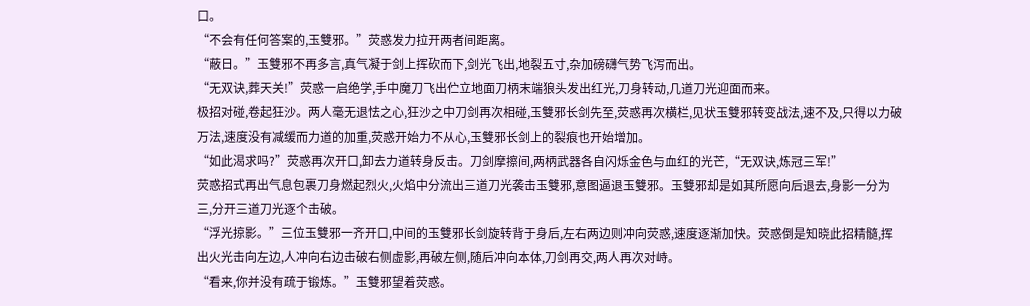口。
“不会有任何答案的,玉雙邪。”荧惑发力拉开两者间距离。
“蔽日。”玉雙邪不再多言,真气凝于剑上挥砍而下,剑光飞出,地裂五寸,杂加磅礴气势飞泻而出。
“无双诀,葬天关!”荧惑一启绝学,手中魔刀飞出伫立地面刀柄末端狼头发出红光,刀身转动,几道刀光迎面而来。
极招对碰,卷起狂沙。两人毫无退怯之心,狂沙之中刀剑再次相碰,玉雙邪长剑先至,荧惑再次横栏,见状玉雙邪转变战法,速不及,只得以力破万法,速度没有减缓而力道的加重,荧惑开始力不从心,玉雙邪长剑上的裂痕也开始增加。
“如此渴求吗?”荧惑再次开口,卸去力道转身反击。刀剑摩擦间,两柄武器各自闪烁金色与血红的光芒,“无双诀,炼冠三军!”
荧惑招式再出气息包裹刀身燃起烈火,火焰中分流出三道刀光袭击玉雙邪,意图逼退玉雙邪。玉雙邪却是如其所愿向后退去,身影一分为三,分开三道刀光逐个击破。
“浮光掠影。”三位玉雙邪一齐开口,中间的玉雙邪长剑旋转背于身后,左右两边则冲向荧惑,速度逐渐加快。荧惑倒是知晓此招精髓,挥出火光击向左边,人冲向右边击破右侧虚影,再破左侧,随后冲向本体,刀剑再交,两人再次对峙。
“看来,你并没有疏于锻炼。”玉雙邪望着荧惑。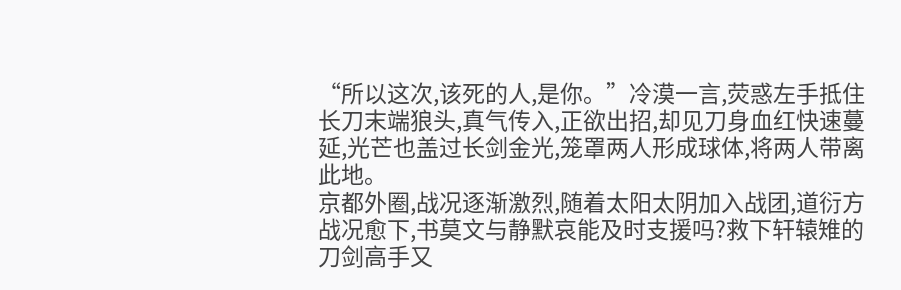“所以这次,该死的人,是你。”冷漠一言,荧惑左手抵住长刀末端狼头,真气传入,正欲出招,却见刀身血红快速蔓延,光芒也盖过长剑金光,笼罩两人形成球体,将两人带离此地。
京都外圈,战况逐渐激烈,随着太阳太阴加入战团,道衍方战况愈下,书莫文与静默哀能及时支援吗?救下轩辕雉的刀剑高手又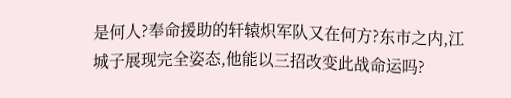是何人?奉命援助的轩辕炽军队又在何方?东市之内,江城子展现完全姿态,他能以三招改变此战命运吗?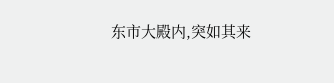东市大殿内,突如其来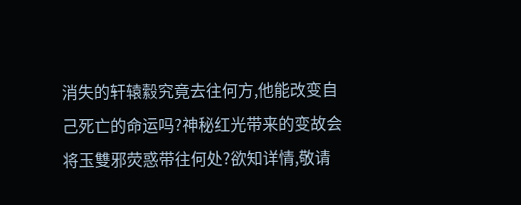消失的轩辕縠究竟去往何方,他能改变自己死亡的命运吗?神秘红光带来的变故会将玉雙邪荧惑带往何处?欲知详情,敬请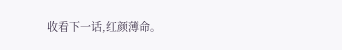收看下一话,红颜薄命。